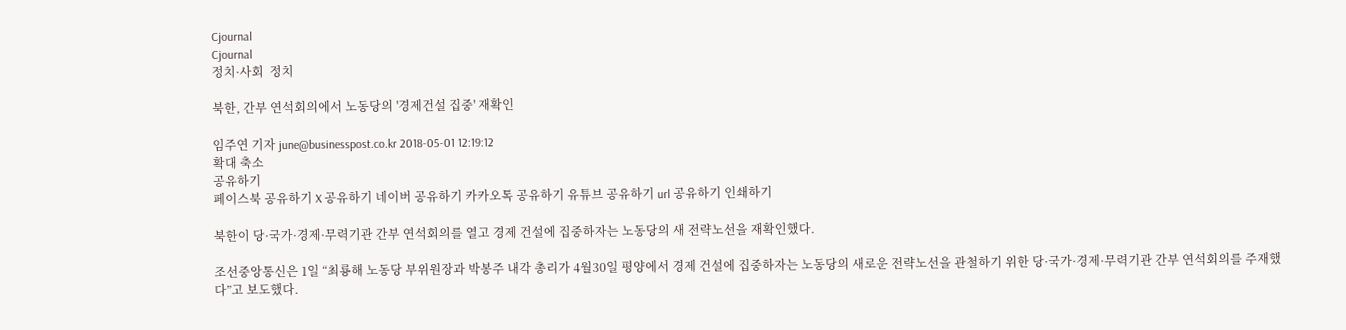Cjournal
Cjournal
정치·사회  정치

북한, 간부 연석회의에서 노동당의 '경제건설 집중' 재확인

임주연 기자 june@businesspost.co.kr 2018-05-01 12:19:12
확대 축소
공유하기
페이스북 공유하기 X 공유하기 네이버 공유하기 카카오톡 공유하기 유튜브 공유하기 url 공유하기 인쇄하기

북한이 당·국가·경제·무력기관 간부 연석회의를 열고 경제 건설에 집중하자는 노동당의 새 전략노선을 재확인했다.

조선중앙통신은 1일 “최룡해 노동당 부위원장과 박봉주 내각 총리가 4월30일 평양에서 경제 건설에 집중하자는 노동당의 새로운 전략노선을 관철하기 위한 당·국가·경제·무력기관 간부 연석회의를 주재했다”고 보도했다.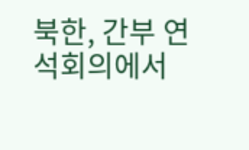북한, 간부 연석회의에서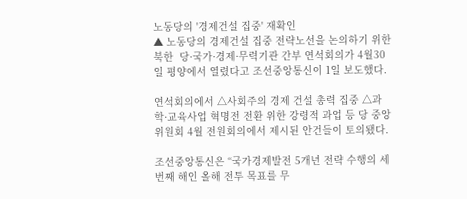노동당의 '경제건설 집중' 재확인
▲ 노동당의 경제건설 집중 전략노선을 논의하기 위한 북한  당·국가·경제·무력기관 간부 연석회의가 4월30일 평양에서 열렸다고 조선중앙통신이 1일 보도했다.

연석회의에서 △사회주의 경제 건설 총력 집중 △과학·교육사업 혁명전 전환 위한 강령적 과업 등 당 중앙위원회 4월 전원회의에서 제시된 안건들이 토의됐다.

조선중앙통신은 “국가경제발전 5개년 전략 수행의 세 번째 해인 올해 전투 목표를 무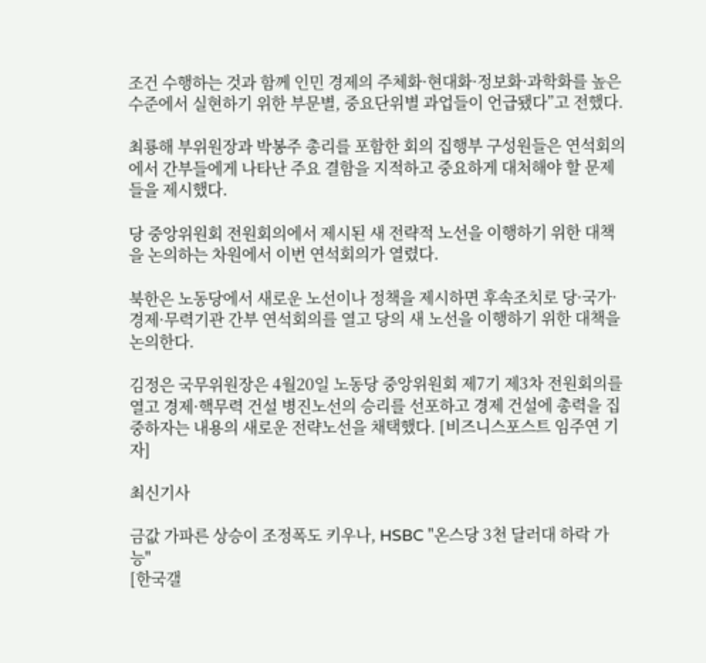조건 수행하는 것과 함께 인민 경제의 주체화·현대화·정보화·과학화를 높은 수준에서 실현하기 위한 부문별, 중요단위별 과업들이 언급됐다”고 전했다.

최룡해 부위원장과 박봉주 총리를 포함한 회의 집행부 구성원들은 연석회의에서 간부들에게 나타난 주요 결함을 지적하고 중요하게 대처해야 할 문제들을 제시했다.

당 중앙위원회 전원회의에서 제시된 새 전략적 노선을 이행하기 위한 대책을 논의하는 차원에서 이번 연석회의가 열렸다.

북한은 노동당에서 새로운 노선이나 정책을 제시하면 후속조치로 당·국가·경제·무력기관 간부 연석회의를 열고 당의 새 노선을 이행하기 위한 대책을 논의한다.

김정은 국무위원장은 4월20일 노동당 중앙위원회 제7기 제3차 전원회의를 열고 경제·핵무력 건설 병진노선의 승리를 선포하고 경제 건설에 총력을 집중하자는 내용의 새로운 전략노선을 채택했다. [비즈니스포스트 임주연 기자]

최신기사

금값 가파른 상승이 조정폭도 키우나, HSBC "온스당 3천 달러대 하락 가능"
[한국갤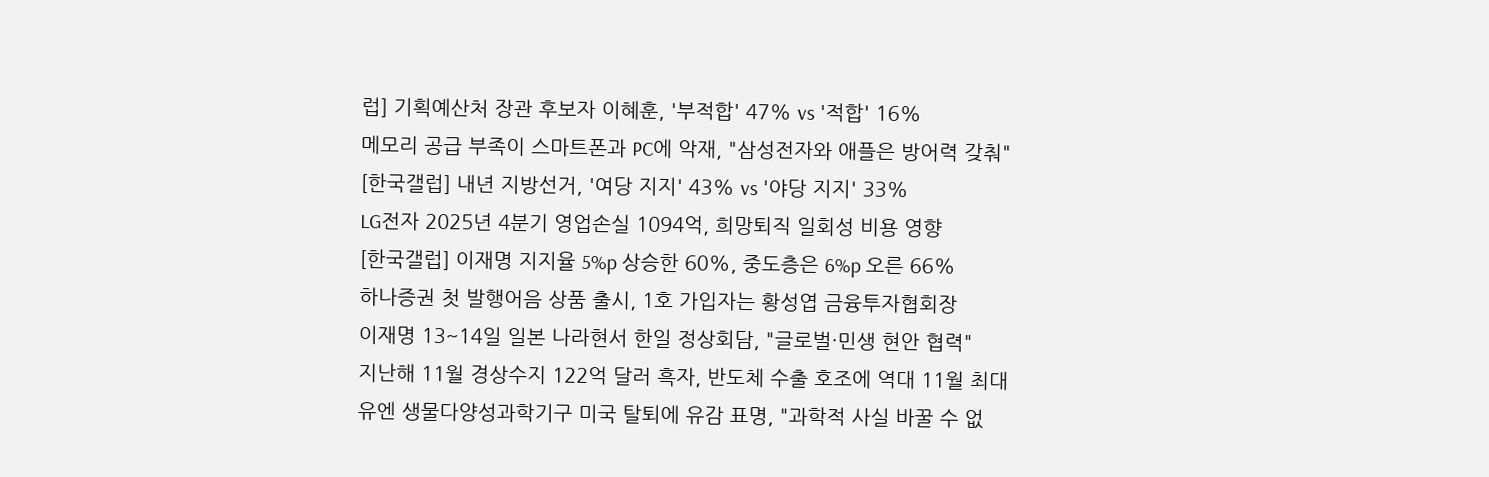럽] 기획예산처 장관 후보자 이혜훈, '부적합' 47% vs '적합' 16%
메모리 공급 부족이 스마트폰과 PC에 악재, "삼성전자와 애플은 방어력 갖춰"
[한국갤럽] 내년 지방선거, '여당 지지' 43% vs '야당 지지' 33%
LG전자 2025년 4분기 영업손실 1094억, 희망퇴직 일회성 비용 영향
[한국갤럽] 이재명 지지율 5%p 상승한 60%, 중도층은 6%p 오른 66%
하나증권 첫 발행어음 상품 출시, 1호 가입자는 황성엽 금융투자협회장
이재명 13~14일 일본 나라현서 한일 정상회담, "글로벌·민생 현안 협력"
지난해 11월 경상수지 122억 달러 흑자, 반도체 수출 호조에 역대 11월 최대
유엔 생물다양성과학기구 미국 탈퇴에 유감 표명, "과학적 사실 바꿀 수 없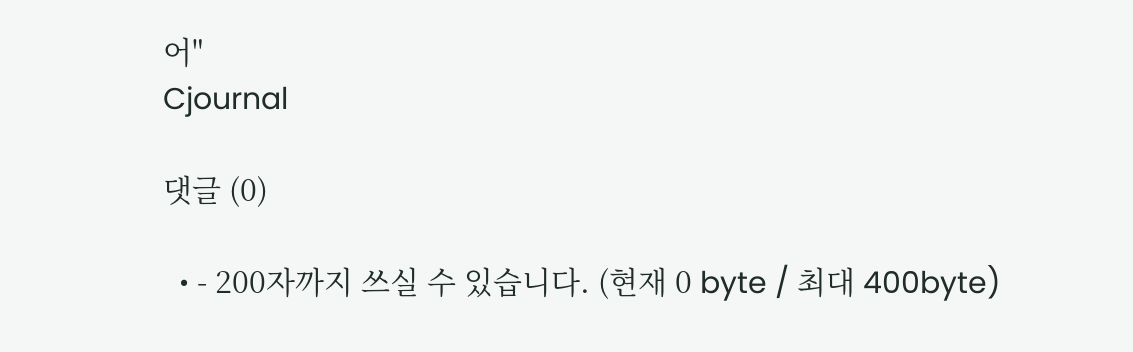어"
Cjournal

댓글 (0)

  • - 200자까지 쓰실 수 있습니다. (현재 0 byte / 최대 400byte)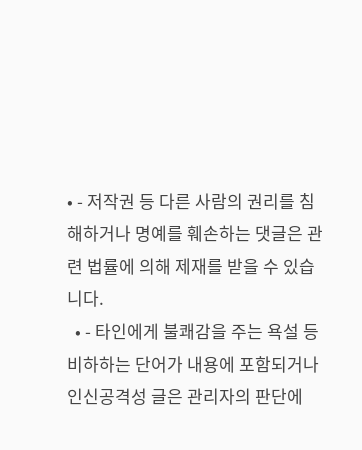• - 저작권 등 다른 사람의 권리를 침해하거나 명예를 훼손하는 댓글은 관련 법률에 의해 제재를 받을 수 있습니다.
  • - 타인에게 불쾌감을 주는 욕설 등 비하하는 단어가 내용에 포함되거나 인신공격성 글은 관리자의 판단에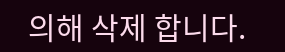의해 삭제 합니다.